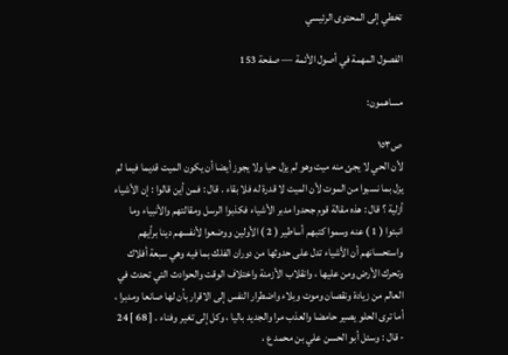تخطي إلى المحتوى الرئيسي

الفصول المهمة في أصول الأئمة — صفحة 153

مساهمون:

ص١٥٣
لأن الحي لا يجئ منه ميت وهو لم يزل حيا ولا يجوز أيضا أن يكون الميت قديما فيما لم يزل بما نسبوا من الموت لأن الميت لا قدرة له فلا بقاء . قال : فمن أين قالوا : إن الأشياء أزلية ؟ قال : هذه مقالة قوم جحدوا مدبر الأشياء فكذبوا الرسل ومقالتهم والأنبياء وما انبئوا ( 1 ) عنه وسموا كتبهم أساطير ( 2 ) الأولين ووضعوا لأنفسهم دينا برأيهم واستحسانهم أن الأشياء تدل على حدوثها من دوران الفلك بما فيه وهي سبعة أفلاك وتحرك الأرض ومن عليها ، وانقلاب الأزمنة واختلاف الوقت والحوادث التي تحدث في العالم من زيادة ونقصان وموت وبلاء واضطرار النفس إلى الاقرار بأن لها صانعا ومدبرا ، أما ترى الحلو يصير حامضا والعذب مرا والجديد باليا ، وكل إلى تغير وفناء . [ 68 ] 24 - قال : وسئل أبو الحسن علي بن محمد ع ،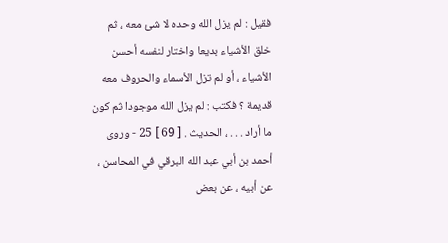فقيل : لم يزل الله وحده لا شئ معه ، ثم خلق الأشياء بديعا واختار لنفسه أحسن الأشياء ، أو لم تزل الأسماء والحروف معه قديمة ؟ فكتب : لم يزل الله موجودا ثم كون ما أراد . . . ، الحديث . [ 69 ] 25 - وروى أحمد بن أبي عبد الله البرقي في المحاسن ، عن أبيه ، عن بعض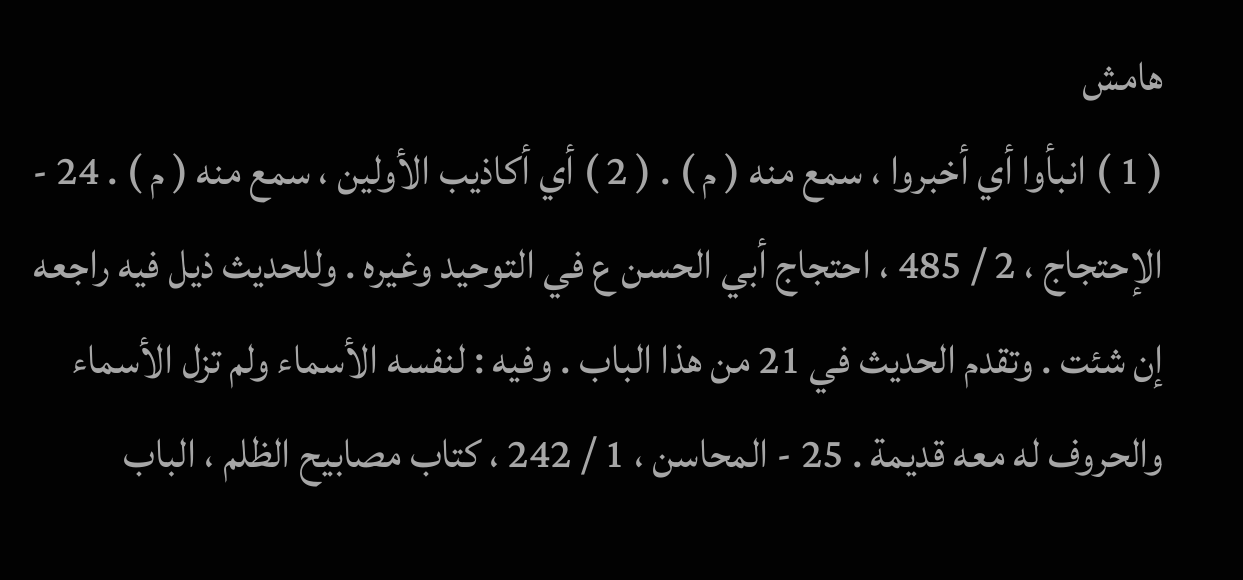هامش
( 1 ) انبأوا أي أخبروا ، سمع منه ( م ) . ( 2 ) أي أكاذيب الأولين ، سمع منه ( م ) . 24 - الإحتجاج ، 2 / 485 ، احتجاج أبي الحسن ع في التوحيد وغيره . وللحديث ذيل فيه راجعه إن شئت . وتقدم الحديث في 21 من هذا الباب . وفيه : لنفسه الأسماء ولم تزل الأسماء والحروف له معه قديمة . 25 - المحاسن ، 1 / 242 ، كتاب مصابيح الظلم ، الباب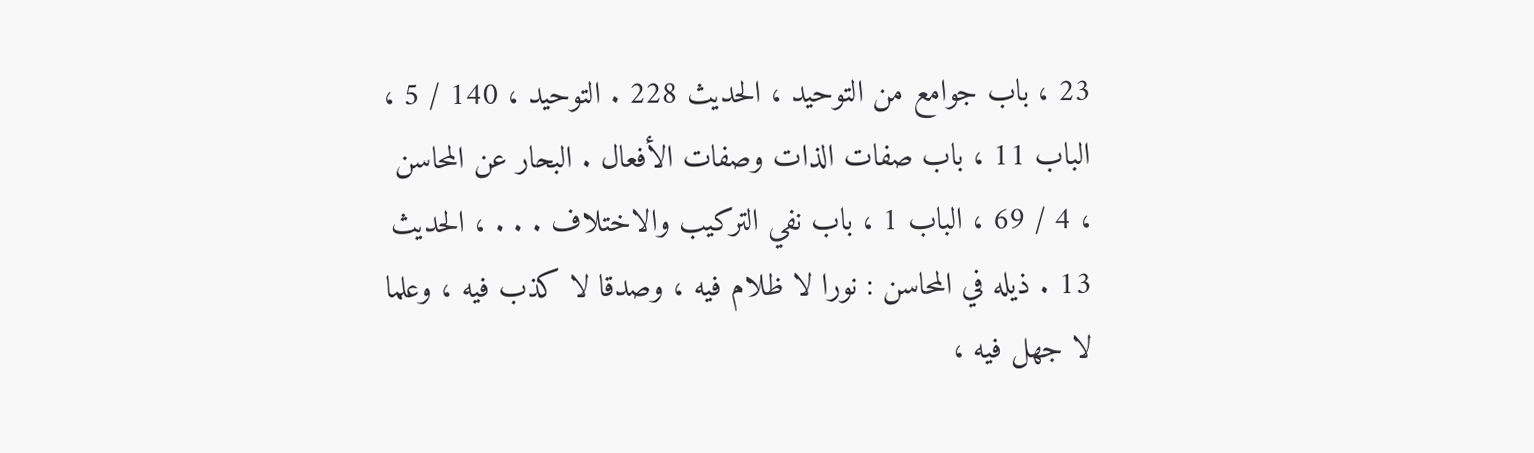23 ، باب جوامع من التوحيد ، الحديث 228 . التوحيد ، 140 / 5 ، الباب 11 ، باب صفات الذات وصفات الأفعال . البحار عن المحاسن ، 4 / 69 ، الباب 1 ، باب نفي التركيب والاختلاف . . . ، الحديث 13 . ذيله في المحاسن : نورا لا ظلام فيه ، وصدقا لا كذب فيه ، وعلما لا جهل فيه ،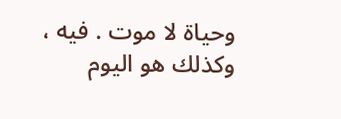وحياة لا موت . فيه ، وكذلك هو اليوم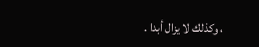، وكذلك لا يزال أبدا .